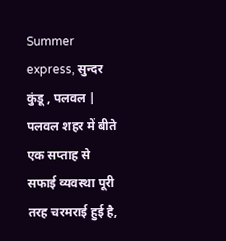Summer express, सुन्दर कुंडू , पलवल | पलवल शहर में बीते एक सप्ताह से सफाई व्यवस्था पूरी तरह चरमराई हुई है,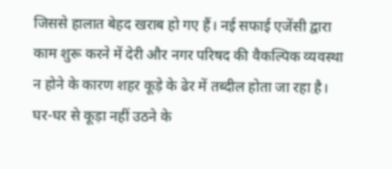जिससे हालात बेहद खराब हो गए हैं। नई सफाई एजेंसी द्वारा काम शुरू करने में देरी और नगर परिषद की वैकल्पिक व्यवस्था न होने के कारण शहर कूड़े के ढेर में तब्दील होता जा रहा है। घर-घर से कूड़ा नहीं उठने के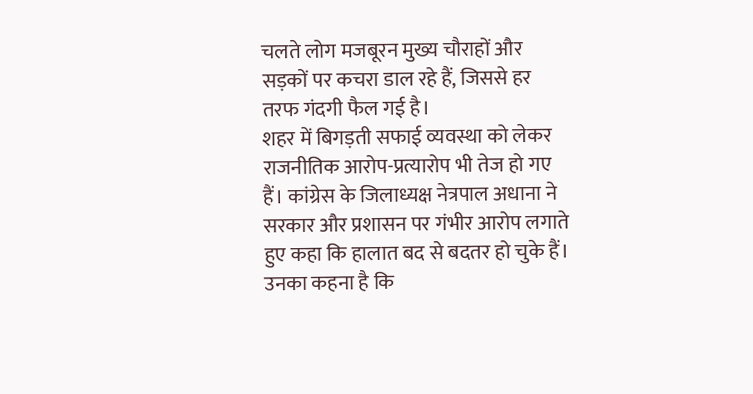चलते लोग मजबूरन मुख्य चौराहों और सड़कों पर कचरा डाल रहे हैं, जिससे हर तरफ गंदगी फैल गई है।
शहर में बिगड़ती सफाई व्यवस्था को लेकर राजनीतिक आरोप-प्रत्यारोप भी तेज हो गए हैं। कांग्रेस के जिलाध्यक्ष नेत्रपाल अधाना ने सरकार और प्रशासन पर गंभीर आरोप लगाते हुए कहा कि हालात बद से बदतर हो चुके हैं। उनका कहना है कि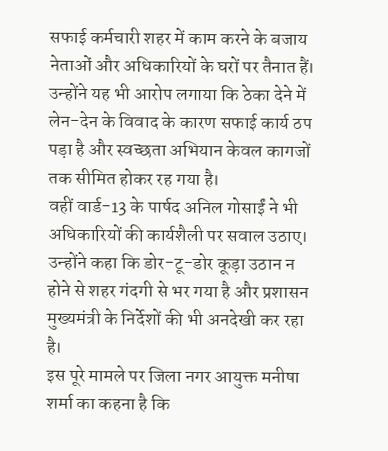सफाई कर्मचारी शहर में काम करने के बजाय नेताओं और अधिकारियों के घरों पर तैनात हैं। उन्होंने यह भी आरोप लगाया कि ठेका देने में लेन-देन के विवाद के कारण सफाई कार्य ठप पड़ा है और स्वच्छता अभियान केवल कागजों तक सीमित होकर रह गया है।
वहीं वार्ड-13 के पार्षद अनिल गोसाईं ने भी अधिकारियों की कार्यशैली पर सवाल उठाए। उन्होंने कहा कि डोर-टू-डोर कूड़ा उठान न होने से शहर गंदगी से भर गया है और प्रशासन मुख्यमंत्री के निर्देशों की भी अनदेखी कर रहा है।
इस पूरे मामले पर जिला नगर आयुक्त मनीषा शर्मा का कहना है कि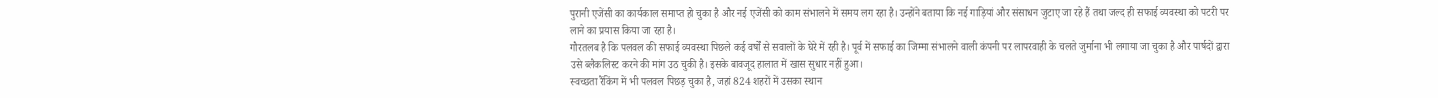पुरानी एजेंसी का कार्यकाल समाप्त हो चुका है और नई एजेंसी को काम संभालने में समय लग रहा है। उन्होंने बताया कि नई गाड़ियां और संसाधन जुटाए जा रहे हैं तथा जल्द ही सफाई व्यवस्था को पटरी पर लाने का प्रयास किया जा रहा है।
गौरतलब है कि पलवल की सफाई व्यवस्था पिछले कई वर्षों से सवालों के घेरे में रही है। पूर्व में सफाई का जिम्मा संभालने वाली कंपनी पर लापरवाही के चलते जुर्माना भी लगाया जा चुका है और पार्षदों द्वारा उसे ब्लैकलिस्ट करने की मांग उठ चुकी है। इसके बावजूद हालात में खास सुधार नहीं हुआ।
स्वच्छता रैंकिंग में भी पलवल पिछड़ चुका है, जहां 824 शहरों में उसका स्थान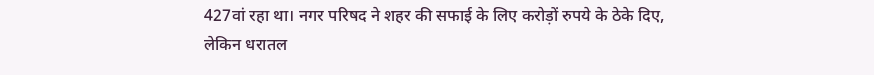427वां रहा था। नगर परिषद ने शहर की सफाई के लिए करोड़ों रुपये के ठेके दिए, लेकिन धरातल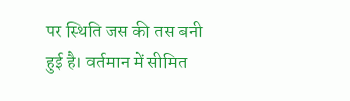पर स्थिति जस की तस बनी हुई है। वर्तमान में सीमित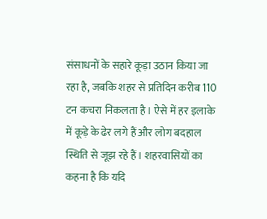संसाधनों के सहारे कूड़ा उठान किया जा रहा है, जबकि शहर से प्रतिदिन करीब 110 टन कचरा निकलता है। ऐसे में हर इलाके में कूड़े के ढेर लगे हैं और लोग बदहाल स्थिति से जूझ रहे हैं। शहरवासियों का कहना है कि यदि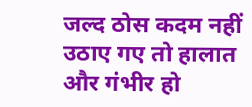जल्द ठोस कदम नहीं उठाए गए तो हालात और गंभीर हो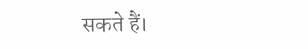सकते हैं।